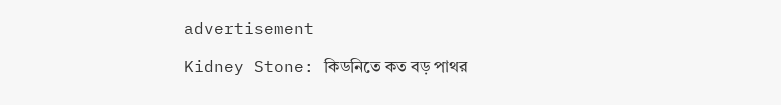advertisement

Kidney Stone: কিডনিতে কত বড় পাথর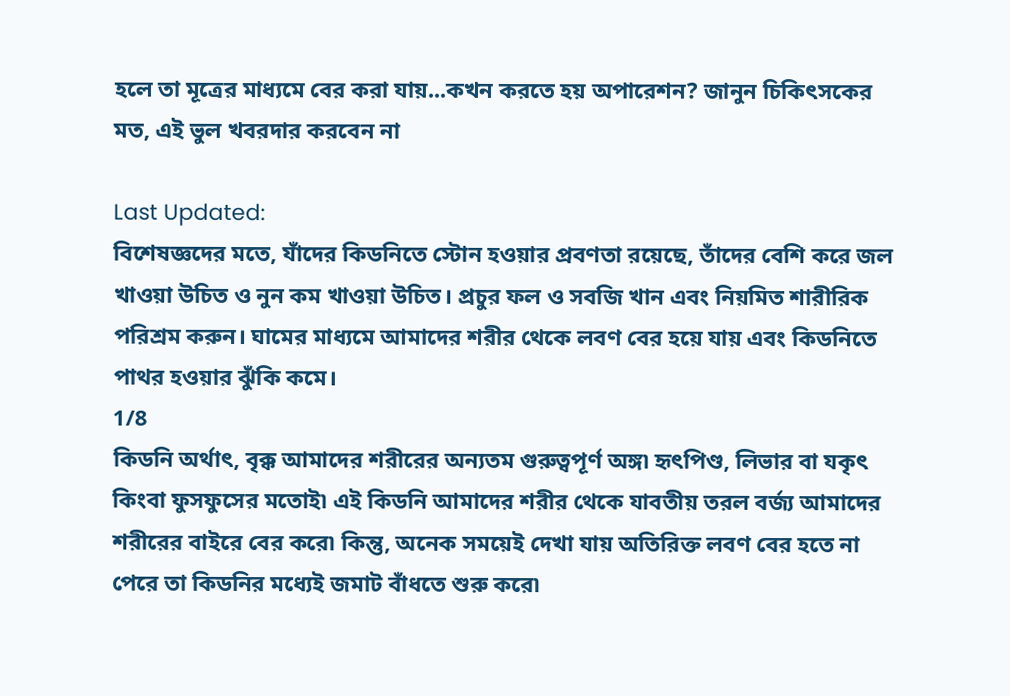হলে তা মূত্রের মাধ্যমে বের করা যায়...কখন করতে হয় অপারেশন? জানুন চিকিৎসকের মত, এই ভুল খবরদার করবেন না

Last Updated:
বিশেষজ্ঞদের মতে, যাঁদের কিডনিতে স্টোন হওয়ার প্রবণতা রয়েছে, তাঁদের বেশি করে জল খাওয়া উচিত ও নুন কম খাওয়া উচিত। প্রচুর ফল ও সবজি খান এবং নিয়মিত শারীরিক পরিশ্রম করুন। ঘামের মাধ্যমে আমাদের শরীর থেকে লবণ বের হয়ে যায় এবং কিডনিতে পাথর হওয়ার ঝুঁকি কমে।
1/8
কিডনি অর্থাৎ, বৃক্ক আমাদের শরীরের অন্যতম গুরুত্বপূর্ণ অঙ্গ৷ হৃৎপিণ্ড, লিভার বা যকৃৎ কিংবা ফুসফুসের মতোই৷ এই কিডনি আমাদের শরীর থেকে যাবতীয় তরল বর্জ্য আমাদের শরীরের বাইরে বের করে৷ কিন্তু, অনেক সময়েই দেখা যায় অতিরিক্ত লবণ বের হতে না পেরে তা কিডনির মধ্যেই জমাট বাঁধতে শুরু করে৷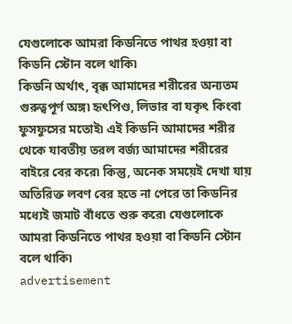যেগুলোকে আমরা কিডনিতে পাথর হওয়া বা কিডনি স্টোন বলে থাকি৷
কিডনি অর্থাৎ, বৃক্ক আমাদের শরীরের অন্যতম গুরুত্বপূর্ণ অঙ্গ৷ হৃৎপিণ্ড, লিভার বা যকৃৎ কিংবা ফুসফুসের মতোই৷ এই কিডনি আমাদের শরীর থেকে যাবতীয় তরল বর্জ্য আমাদের শরীরের বাইরে বের করে৷ কিন্তু, অনেক সময়েই দেখা যায় অতিরিক্ত লবণ বের হতে না পেরে তা কিডনির মধ্যেই জমাট বাঁধতে শুরু করে৷ যেগুলোকে আমরা কিডনিতে পাথর হওয়া বা কিডনি স্টোন বলে থাকি৷
advertisement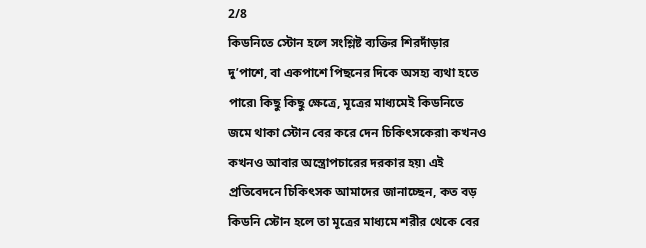2/8
কিডনিতে স্টোন হলে সংশ্লিষ্ট ব্যক্তির শিরদাঁড়ার দু’পাশে, বা একপাশে পিছনের দিকে অসহ্য ব্যথা হতে পারে৷ কিছু কিছু ক্ষেত্রে, মূত্রের মাধ্যমেই কিডনিতে জমে থাকা স্টোন বের করে দেন চিকিৎসকেরা৷ কখনও কখনও আবার অস্ত্রোপচারের দরকার হয়৷ এই প্রতিবেদনে চিকিৎসক আমাদের জানাচ্ছেন, কত বড় কিডনি স্টোন হলে তা মূত্রের মাধ্যমে শরীর থেকে বের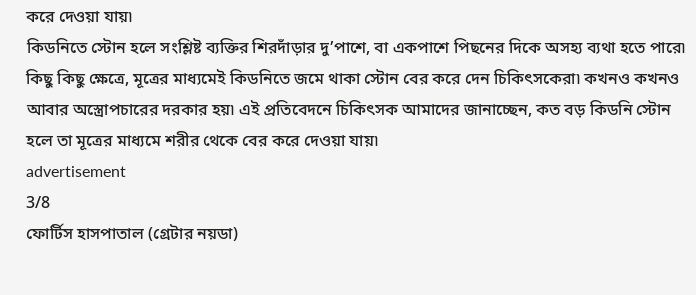করে দেওয়া যায়৷
কিডনিতে স্টোন হলে সংশ্লিষ্ট ব্যক্তির শিরদাঁড়ার দু’পাশে, বা একপাশে পিছনের দিকে অসহ্য ব্যথা হতে পারে৷ কিছু কিছু ক্ষেত্রে, মূত্রের মাধ্যমেই কিডনিতে জমে থাকা স্টোন বের করে দেন চিকিৎসকেরা৷ কখনও কখনও আবার অস্ত্রোপচারের দরকার হয়৷ এই প্রতিবেদনে চিকিৎসক আমাদের জানাচ্ছেন, কত বড় কিডনি স্টোন হলে তা মূত্রের মাধ্যমে শরীর থেকে বের করে দেওয়া যায়৷
advertisement
3/8
ফোর্টিস হাসপাতাল (গ্রেটার নয়ডা)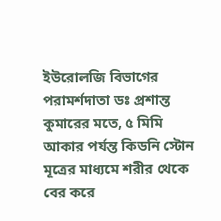ইউরোলজি বিভাগের পরামর্শদাতা ডঃ প্রশান্ত কুমারের মতে, ৫ মিমি আকার পর্যন্ত কিডনি স্টোন মূত্রের মাধ্যমে শরীর থেকে বের করে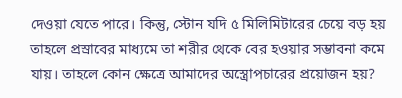দেওয়া যেতে পারে। কিন্তু, স্টোন যদি ৫ মিলিমিটারের চেয়ে বড় হয় তাহলে প্রস্রাবের মাধ্যমে তা শরীর থেকে বের হওয়ার সম্ভাবনা কমে যায়। তাহলে কোন ক্ষেত্রে আমাদের অস্ত্রোপচারের প্রয়োজন হয়?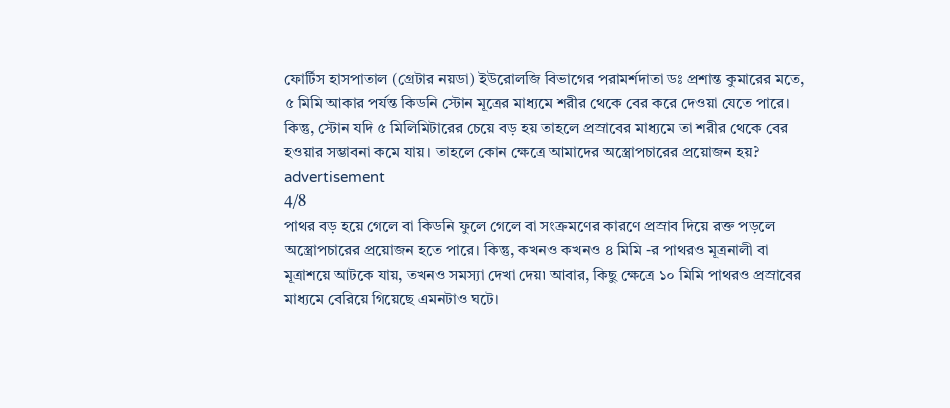ফোর্টিস হাসপাতাল (গ্রেটার নয়ডা) ইউরোলজি বিভাগের পরামর্শদাতা ডঃ প্রশান্ত কুমারের মতে, ৫ মিমি আকার পর্যন্ত কিডনি স্টোন মূত্রের মাধ্যমে শরীর থেকে বের করে দেওয়া যেতে পারে। কিন্তু, স্টোন যদি ৫ মিলিমিটারের চেয়ে বড় হয় তাহলে প্রস্রাবের মাধ্যমে তা শরীর থেকে বের হওয়ার সম্ভাবনা কমে যায়। তাহলে কোন ক্ষেত্রে আমাদের অস্ত্রোপচারের প্রয়োজন হয়?
advertisement
4/8
পাথর বড় হয়ে গেলে বা কিডনি ফুলে গেলে বা সংক্রমণের কারণে প্রস্রাব দিয়ে রক্ত পড়লে অস্ত্রোপচারের প্রয়োজন হতে পারে। কিন্তু, কখনও কখনও ৪ মিমি -র পাথরও মূত্রনালী বা মূত্রাশয়ে আটকে যায়, তখনও সমস্যা দেখা দেয়৷ আবার, কিছু ক্ষেত্রে ১০ মিমি পাথরও প্রস্রাবের মাধ্যমে বেরিয়ে গিয়েছে এমনটাও ঘটে।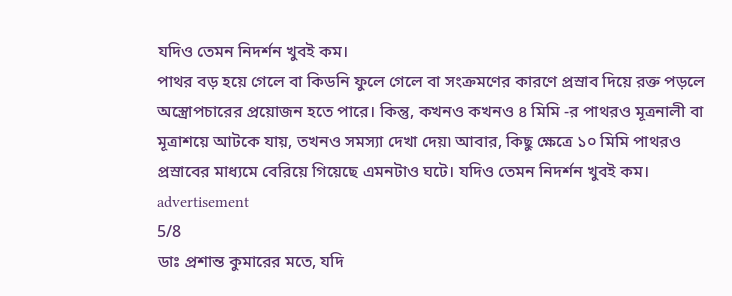যদিও তেমন নিদর্শন খুবই কম।
পাথর বড় হয়ে গেলে বা কিডনি ফুলে গেলে বা সংক্রমণের কারণে প্রস্রাব দিয়ে রক্ত পড়লে অস্ত্রোপচারের প্রয়োজন হতে পারে। কিন্তু, কখনও কখনও ৪ মিমি -র পাথরও মূত্রনালী বা মূত্রাশয়ে আটকে যায়, তখনও সমস্যা দেখা দেয়৷ আবার, কিছু ক্ষেত্রে ১০ মিমি পাথরও প্রস্রাবের মাধ্যমে বেরিয়ে গিয়েছে এমনটাও ঘটে। যদিও তেমন নিদর্শন খুবই কম।
advertisement
5/8
ডাঃ প্রশান্ত কুমারের মতে, যদি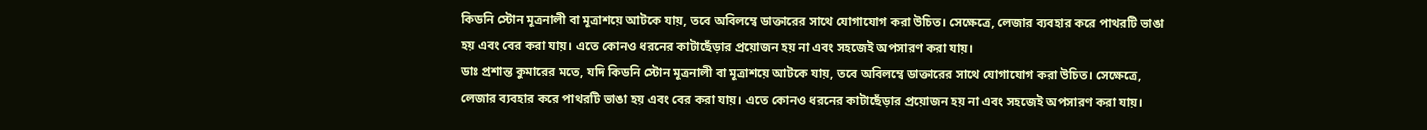কিডনি স্টোন মূত্রনালী বা মূত্রাশয়ে আটকে যায়, তবে অবিলম্বে ডাক্তারের সাথে যোগাযোগ করা উচিত। সেক্ষেত্রে, লেজার ব্যবহার করে পাথরটি ভাঙা হয় এবং বের করা যায়। এতে কোনও ধরনের কাটাছেঁড়ার প্রয়োজন হয় না এবং সহজেই অপসারণ করা যায়।
ডাঃ প্রশান্ত কুমারের মতে, যদি কিডনি স্টোন মূত্রনালী বা মূত্রাশয়ে আটকে যায়, তবে অবিলম্বে ডাক্তারের সাথে যোগাযোগ করা উচিত। সেক্ষেত্রে, লেজার ব্যবহার করে পাথরটি ভাঙা হয় এবং বের করা যায়। এতে কোনও ধরনের কাটাছেঁড়ার প্রয়োজন হয় না এবং সহজেই অপসারণ করা যায়।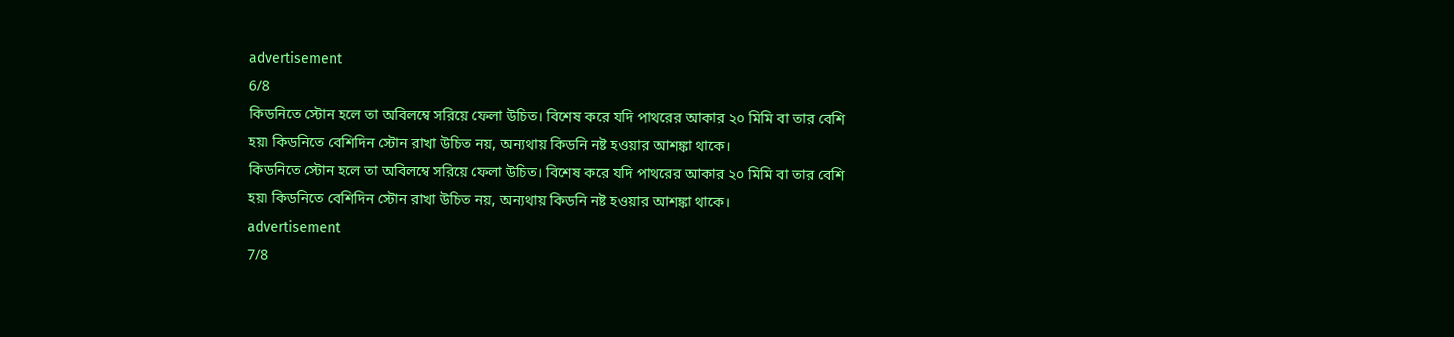advertisement
6/8
কিডনিতে স্টোন হলে তা অবিলম্বে সরিয়ে ফেলা উচিত। বিশেষ করে যদি পাথরের আকার ২০ মিমি বা তার বেশি হয়৷ কিডনিতে বেশিদিন স্টোন রাখা উচিত নয়, অন্যথায় কিডনি নষ্ট হওয়ার আশঙ্কা থাকে।
কিডনিতে স্টোন হলে তা অবিলম্বে সরিয়ে ফেলা উচিত। বিশেষ করে যদি পাথরের আকার ২০ মিমি বা তার বেশি হয়৷ কিডনিতে বেশিদিন স্টোন রাখা উচিত নয়, অন্যথায় কিডনি নষ্ট হওয়ার আশঙ্কা থাকে।
advertisement
7/8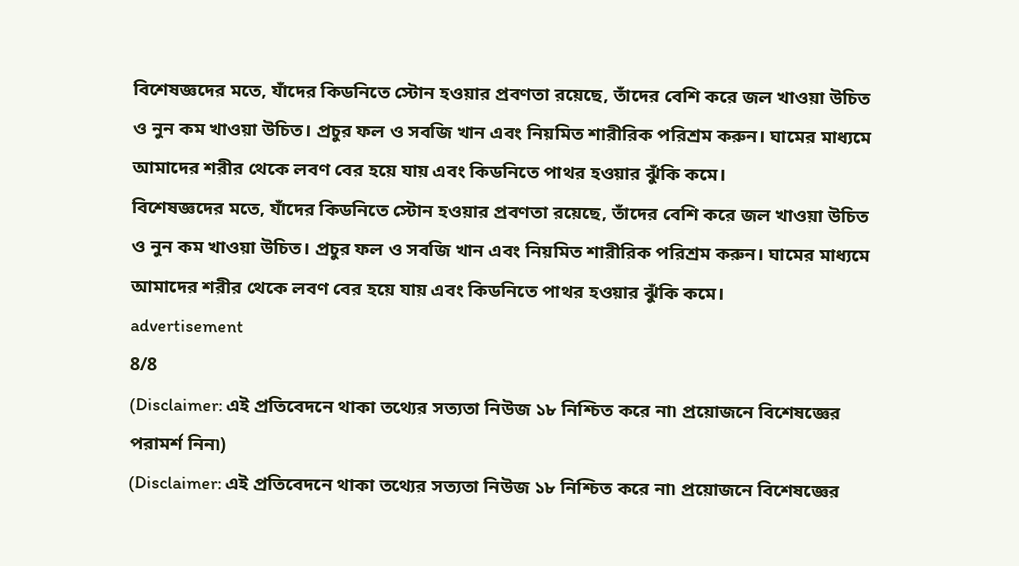বিশেষজ্ঞদের মতে, যাঁদের কিডনিতে স্টোন হওয়ার প্রবণতা রয়েছে, তাঁদের বেশি করে জল খাওয়া উচিত ও নুন কম খাওয়া উচিত। প্রচুর ফল ও সবজি খান এবং নিয়মিত শারীরিক পরিশ্রম করুন। ঘামের মাধ্যমে আমাদের শরীর থেকে লবণ বের হয়ে যায় এবং কিডনিতে পাথর হওয়ার ঝুঁকি কমে।
বিশেষজ্ঞদের মতে, যাঁদের কিডনিতে স্টোন হওয়ার প্রবণতা রয়েছে, তাঁদের বেশি করে জল খাওয়া উচিত ও নুন কম খাওয়া উচিত। প্রচুর ফল ও সবজি খান এবং নিয়মিত শারীরিক পরিশ্রম করুন। ঘামের মাধ্যমে আমাদের শরীর থেকে লবণ বের হয়ে যায় এবং কিডনিতে পাথর হওয়ার ঝুঁকি কমে।
advertisement
8/8
(Disclaimer: এই প্রতিবেদনে থাকা তথ্যের সত্যতা নিউজ ১৮ নিশ্চিত করে না৷ প্রয়োজনে বিশেষজ্ঞের পরামর্শ নিন৷)
(Disclaimer: এই প্রতিবেদনে থাকা তথ্যের সত্যতা নিউজ ১৮ নিশ্চিত করে না৷ প্রয়োজনে বিশেষজ্ঞের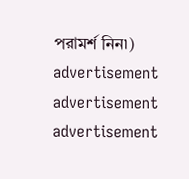পরামর্শ নিন৷)
advertisement
advertisement
advertisement